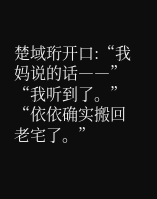楚域珩开口:“我妈说的话――”
“我听到了。”
“依依确实搬回老宅了。”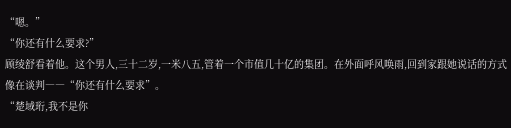“嗯。”
“你还有什么要求?”
顾绫舒看着他。这个男人,三十二岁,一米八五,管着一个市值几十亿的集团。在外面呼风唤雨,回到家跟她说话的方式像在谈判――“你还有什么要求”。
“楚域珩,我不是你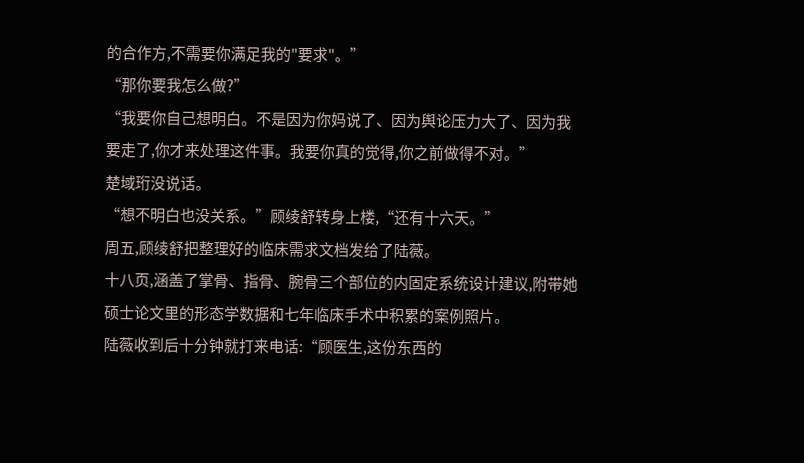的合作方,不需要你满足我的"要求"。”
“那你要我怎么做?”
“我要你自己想明白。不是因为你妈说了、因为舆论压力大了、因为我要走了,你才来处理这件事。我要你真的觉得,你之前做得不对。”
楚域珩没说话。
“想不明白也没关系。”顾绫舒转身上楼,“还有十六天。”
周五,顾绫舒把整理好的临床需求文档发给了陆薇。
十八页,涵盖了掌骨、指骨、腕骨三个部位的内固定系统设计建议,附带她硕士论文里的形态学数据和七年临床手术中积累的案例照片。
陆薇收到后十分钟就打来电话:“顾医生,这份东西的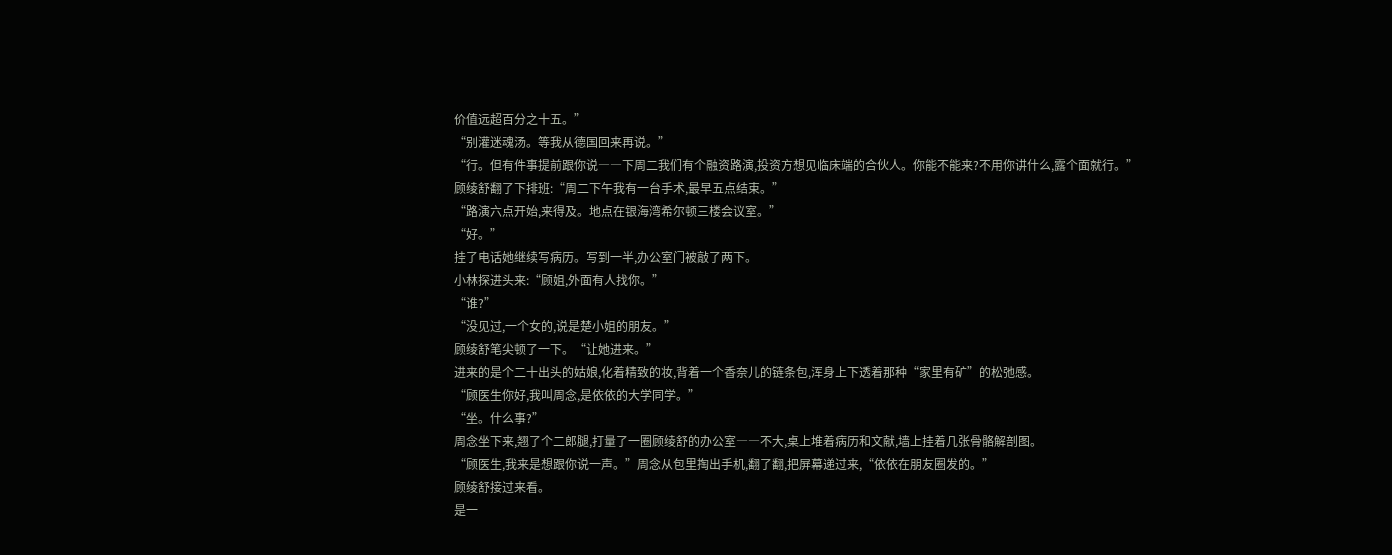价值远超百分之十五。”
“别灌迷魂汤。等我从德国回来再说。”
“行。但有件事提前跟你说――下周二我们有个融资路演,投资方想见临床端的合伙人。你能不能来?不用你讲什么,露个面就行。”
顾绫舒翻了下排班:“周二下午我有一台手术,最早五点结束。”
“路演六点开始,来得及。地点在银海湾希尔顿三楼会议室。”
“好。”
挂了电话她继续写病历。写到一半,办公室门被敲了两下。
小林探进头来:“顾姐,外面有人找你。”
“谁?”
“没见过,一个女的,说是楚小姐的朋友。”
顾绫舒笔尖顿了一下。“让她进来。”
进来的是个二十出头的姑娘,化着精致的妆,背着一个香奈儿的链条包,浑身上下透着那种“家里有矿”的松弛感。
“顾医生你好,我叫周念,是依依的大学同学。”
“坐。什么事?”
周念坐下来,翘了个二郎腿,打量了一圈顾绫舒的办公室――不大,桌上堆着病历和文献,墙上挂着几张骨骼解剖图。
“顾医生,我来是想跟你说一声。”周念从包里掏出手机,翻了翻,把屏幕递过来,“依依在朋友圈发的。”
顾绫舒接过来看。
是一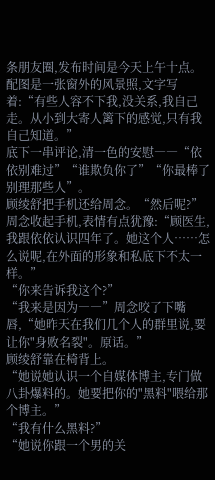条朋友圈,发布时间是今天上午十点。配图是一张窗外的风景照,文字写着:“有些人容不下我,没关系,我自己走。从小到大寄人篱下的感觉,只有我自己知道。”
底下一串评论,清一色的安慰――“依依别难过”“谁欺负你了”“你最棒了别理那些人”。
顾绫舒把手机还给周念。“然后呢?”
周念收起手机,表情有点犹豫:“顾医生,我跟依依认识四年了。她这个人……怎么说呢,在外面的形象和私底下不太一样。”
“你来告诉我这个?”
“我来是因为――”周念咬了下嘴唇,“她昨天在我们几个人的群里说,要让你"身败名裂"。原话。”
顾绫舒靠在椅背上。
“她说她认识一个自媒体博主,专门做八卦爆料的。她要把你的"黑料"喂给那个博主。”
“我有什么黑料?”
“她说你跟一个男的关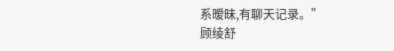系暧昧,有聊天记录。”
顾绫舒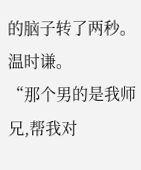的脑子转了两秒。温时谦。
“那个男的是我师兄,帮我对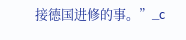接德国进修的事。”_c